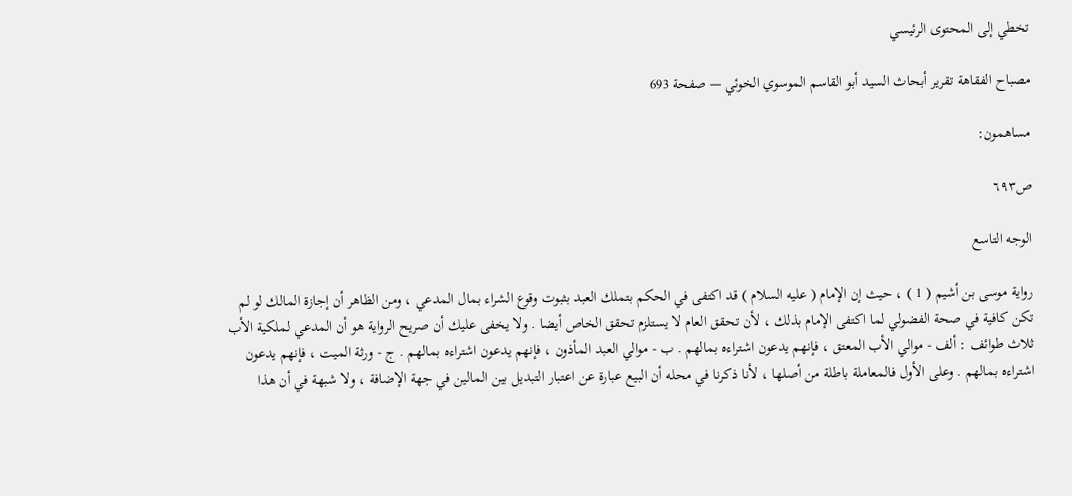تخطي إلى المحتوى الرئيسي

مصباح الفقاهة تقرير أبحاث السيد أبو القاسم الموسوي الخوئي — صفحة 693

مساهمون:

ص٦٩٣

الوجه التاسع

رواية موسى بن أشيم ( 1 ) ، حيث إن الإمام ( عليه السلام ) قد اكتفى في الحكم بتملك العبد بثبوت وقوع الشراء بمال المدعي ، ومن الظاهر أن إجازة المالك لو لم تكن كافية في صحة الفضولي لما اكتفى الإمام بذلك ، لأن تحقق العام لا يستلزم تحقق الخاص أيضا . ولا يخفى عليك أن صريح الرواية هو أن المدعي لملكية الأب ثلاث طوائف : ألف - موالي الأب المعتق ، فإنهم يدعون اشتراءه بمالهم . ب - موالي العبد المأذون ، فإنهم يدعون اشتراءه بمالهم . ج - ورثة الميت ، فإنهم يدعون اشتراءه بمالهم . وعلى الأول فالمعاملة باطلة من أصلها ، لأنا ذكرنا في محله أن البيع عبارة عن اعتبار التبديل بين المالين في جهة الإضافة ، ولا شبهة في أن هذا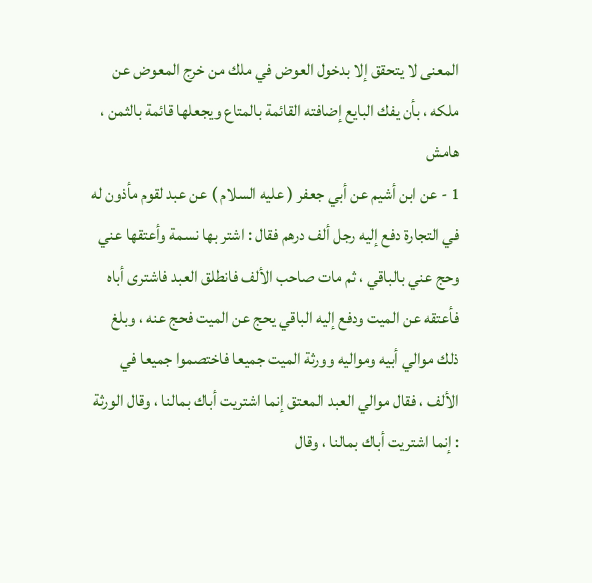المعنى لا يتحقق إلا بدخول العوض في ملك من خرج المعوض عن ملكه ، بأن يفك البايع إضافته القائمة بالمتاع ويجعلها قائمة بالثمن ،
هامش
1 - عن ابن أشيم عن أبي جعفر ( عليه السلام ) عن عبد لقوم مأذون له في التجارة دفع إليه رجل ألف درهم فقال : اشتر بها نسمة وأعتقها عني وحج عني بالباقي ، ثم مات صاحب الألف فانطلق العبد فاشترى أباه فأعتقه عن الميت ودفع إليه الباقي يحج عن الميت فحج عنه ، وبلغ ذلك موالي أبيه ومواليه وورثة الميت جميعا فاختصموا جميعا في الألف ، فقال موالي العبد المعتق إنما اشتريت أباك بمالنا ، وقال الورثة : إنما اشتريت أباك بمالنا ، وقال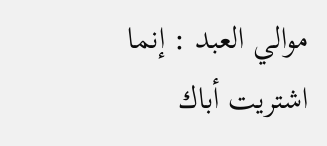موالي العبد : إنما اشتريت أباك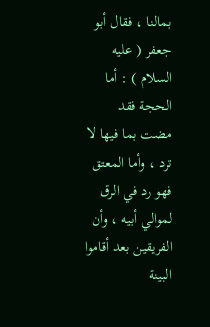بمالنا ، فقال أبو جعفر ( عليه السلام ) : أما الحجة فقد مضت بما فيها لا ترد ، وأما المعتق فهو رد في الرق لموالي أبيه ، وأن الفريقين بعد أقاموا البينة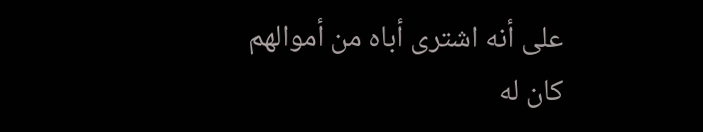على أنه اشترى أباه من أموالهم كان له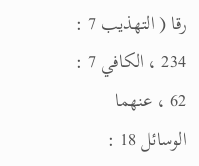رقا ( التهذيب 7 : 234 ، الكافي 7 : 62 ، عنهما الوسائل 18 :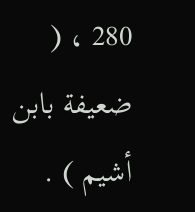280 ، ( ضعيفة بابن أشيم ) .